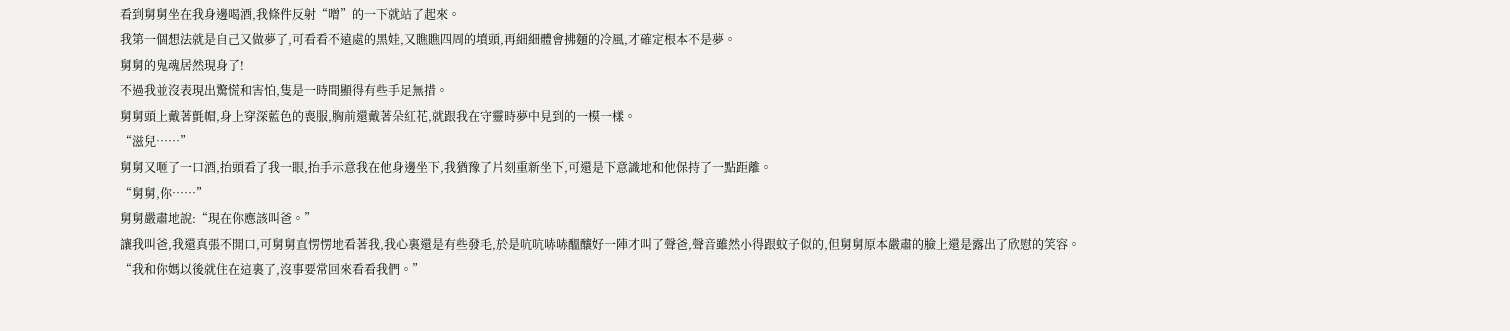看到舅舅坐在我身邊喝酒,我條件反射“噌”的一下就站了起來。
我第一個想法就是自己又做夢了,可看看不遠處的黑娃,又瞧瞧四周的墳頭,再細細體會拂麵的冷風,才確定根本不是夢。
舅舅的鬼魂居然現身了!
不過我並沒表現出驚慌和害怕,隻是一時間顯得有些手足無措。
舅舅頭上戴著氈帽,身上穿深藍色的喪服,胸前還戴著朵紅花,就跟我在守靈時夢中見到的一模一樣。
“滋兒……”
舅舅又咂了一口酒,抬頭看了我一眼,抬手示意我在他身邊坐下,我猶豫了片刻重新坐下,可還是下意識地和他保持了一點距離。
“舅舅,你……”
舅舅嚴肅地說:“現在你應該叫爸。”
讓我叫爸,我還真張不開口,可舅舅直愣愣地看著我,我心裏還是有些發毛,於是吭吭哧哧醞釀好一陣才叫了聲爸,聲音雖然小得跟蚊子似的,但舅舅原本嚴肅的臉上還是露出了欣慰的笑容。
“我和你媽以後就住在這裏了,沒事要常回來看看我們。”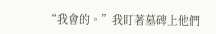“我會的。”我盯著墓碑上他們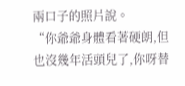兩口子的照片說。
“你爺爺身體看著硬朗,但也沒幾年活頭兒了,你呀替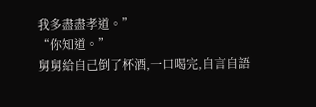我多盡盡孝道。”
“你知道。”
舅舅給自己倒了杯酒,一口喝完,自言自語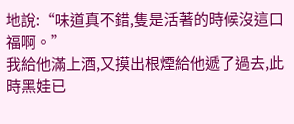地說:“味道真不錯,隻是活著的時候沒這口福啊。”
我給他滿上酒,又摸出根煙給他遞了過去,此時黑娃已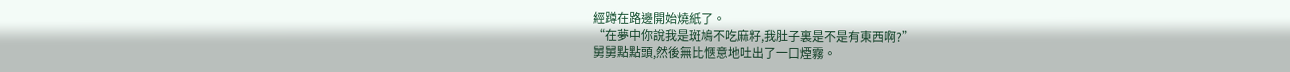經蹲在路邊開始燒紙了。
“在夢中你說我是斑鳩不吃麻籽,我肚子裏是不是有東西啊?”
舅舅點點頭,然後無比愜意地吐出了一口煙霧。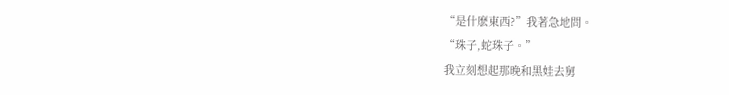“是什麽東西?”我著急地問。
“珠子,蛇珠子。”
我立刻想起那晚和黑娃去舅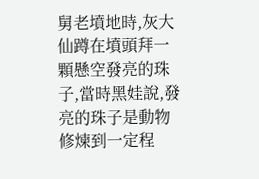舅老墳地時,灰大仙蹲在墳頭拜一顆懸空發亮的珠子,當時黑娃說,發亮的珠子是動物修煉到一定程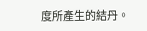度所產生的結丹。